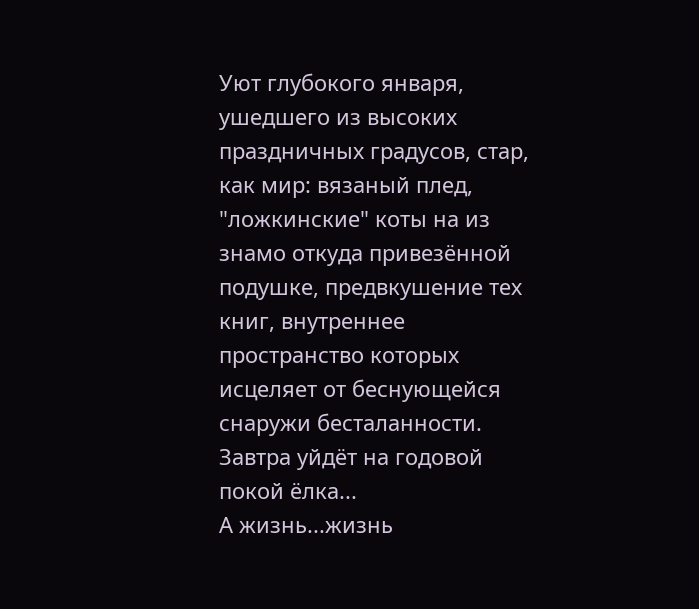Уют глубокого января, ушедшего из высоких праздничных градусов, стар, как мир: вязаный плед, "ложкинские" коты на из знамо откуда привезённой подушке, предвкушение тех книг, внутреннее пространство которых исцеляет от беснующейся снаружи бесталанности.
Завтра уйдёт на годовой покой ёлка...
А жизнь...жизнь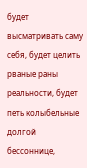будет высматривать саму себя, будет целить рваные раны реальности, будет петь колыбельные долгой бессоннице,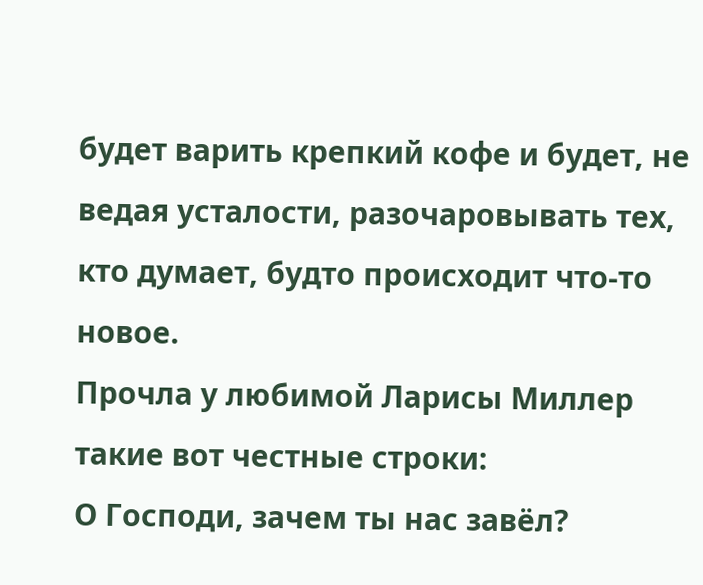будет варить крепкий кофе и будет, не ведая усталости, разочаровывать тех, кто думает, будто происходит что-то новое.
Прочла у любимой Ларисы Миллер такие вот честные строки:
О Господи, зачем ты нас завёл?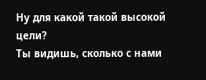Ну для какой такой высокой цели?
Ты видишь, сколько с нами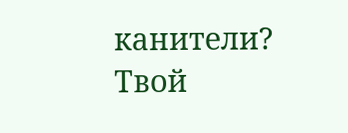канители?
Твой